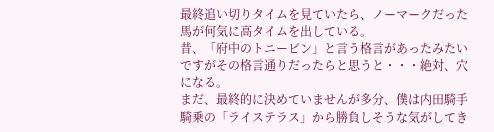最終追い切りタイムを見ていたら、ノーマークだった馬が何気に高タイムを出している。
昔、「府中のトニービン」と言う格言があったみたいですがその格言通りだったらと思うと・・・絶対、穴になる。
まだ、最終的に決めていませんが多分、僕は内田騎手騎乗の「ライステラス」から勝負しそうな気がしてき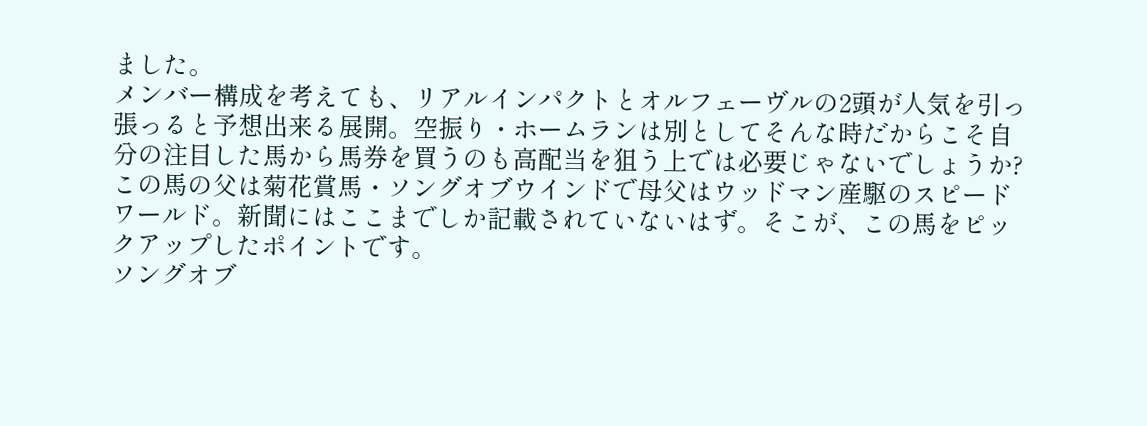ました。
メンバー構成を考えても、リアルインパクトとオルフェーヴルの2頭が人気を引っ張っると予想出来る展開。空振り・ホームランは別としてそんな時だからこそ自分の注目した馬から馬券を買うのも高配当を狙う上では必要じゃないでしょうか?
この馬の父は菊花賞馬・ソングオブウインドで母父はウッドマン産駆のスピードワールド。新聞にはここまでしか記載されていないはず。そこが、この馬をピックアップしたポイントです。
ソングオブ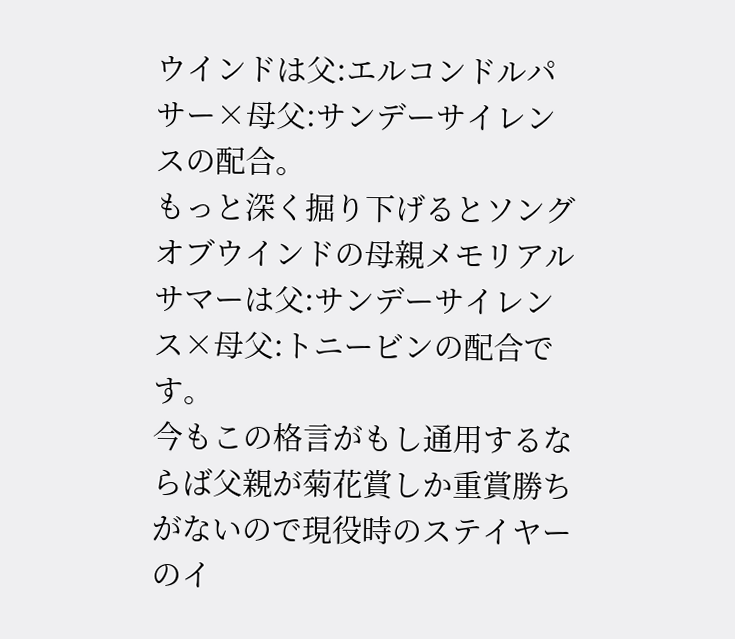ウインドは父:エルコンドルパサー×母父:サンデーサイレンスの配合。
もっと深く掘り下げるとソングオブウインドの母親メモリアルサマーは父:サンデーサイレンス×母父:トニービンの配合です。
今もこの格言がもし通用するならば父親が菊花賞しか重賞勝ちがないので現役時のステイヤーのイ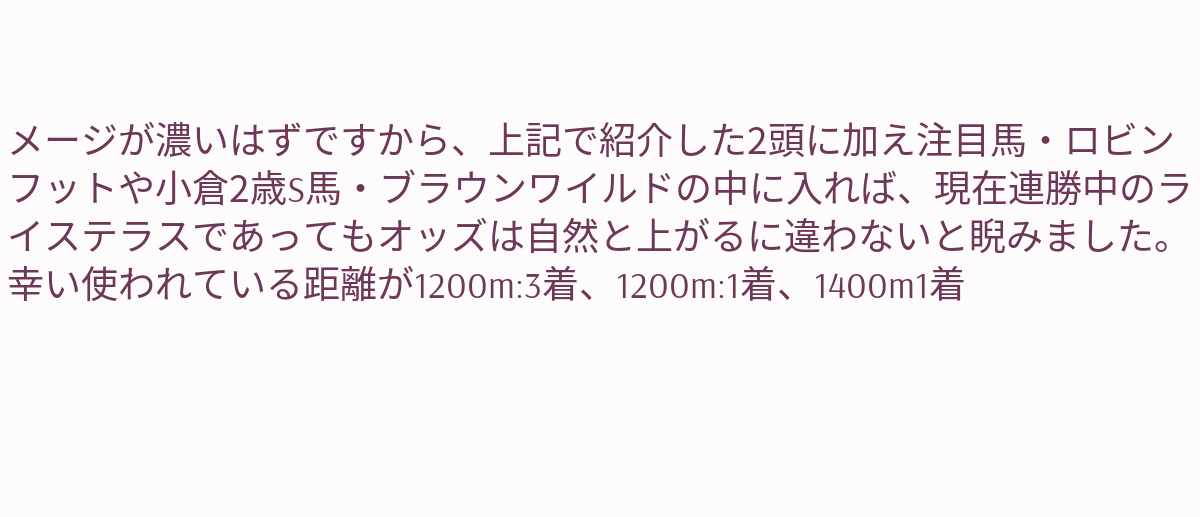メージが濃いはずですから、上記で紹介した2頭に加え注目馬・ロビンフットや小倉2歳S馬・ブラウンワイルドの中に入れば、現在連勝中のライステラスであってもオッズは自然と上がるに違わないと睨みました。
幸い使われている距離が1200m:3着、1200m:1着、1400m1着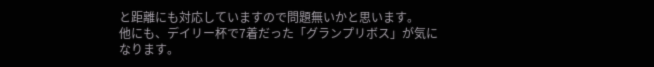と距離にも対応していますので問題無いかと思います。
他にも、デイリー杯で7着だった「グランプリボス」が気になります。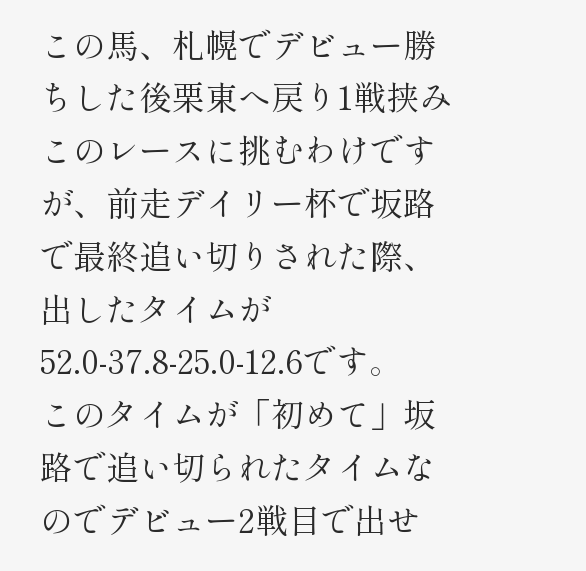この馬、札幌でデビュー勝ちした後栗東へ戻り1戦挟みこのレースに挑むわけですが、前走デイリー杯で坂路で最終追い切りされた際、出したタイムが52.0-37.8-25.0-12.6です。
このタイムが「初めて」坂路で追い切られたタイムなのでデビュー2戦目で出せ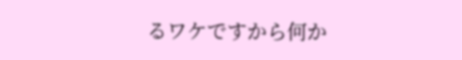るワケですから何か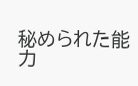秘められた能力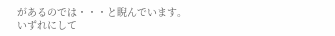があるのでは・・・と睨んでいます。
いずれにして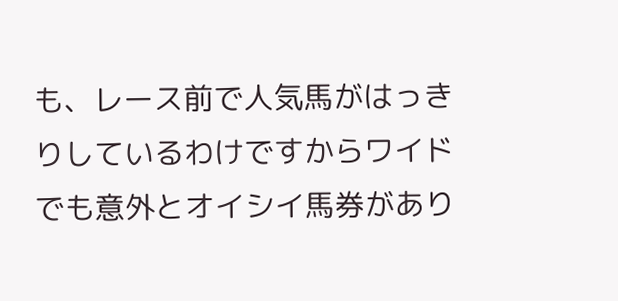も、レース前で人気馬がはっきりしているわけですからワイドでも意外とオイシイ馬券があり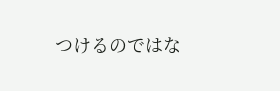つけるのではな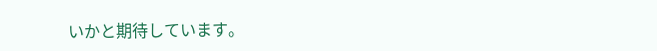いかと期待しています。